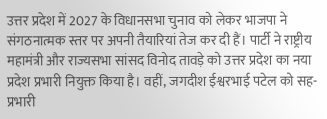उत्तर प्रदेश में 2027 के विधानसभा चुनाव को लेकर भाजपा ने संगठनात्मक स्तर पर अपनी तैयारियां तेज कर दी हैं। पार्टी ने राष्ट्रीय महामंत्री और राज्यसभा सांसद विनोद तावड़े को उत्तर प्रदेश का नया प्रदेश प्रभारी नियुक्त किया है। वहीं, जगदीश ईश्वरभाई पटेल को सह-प्रभारी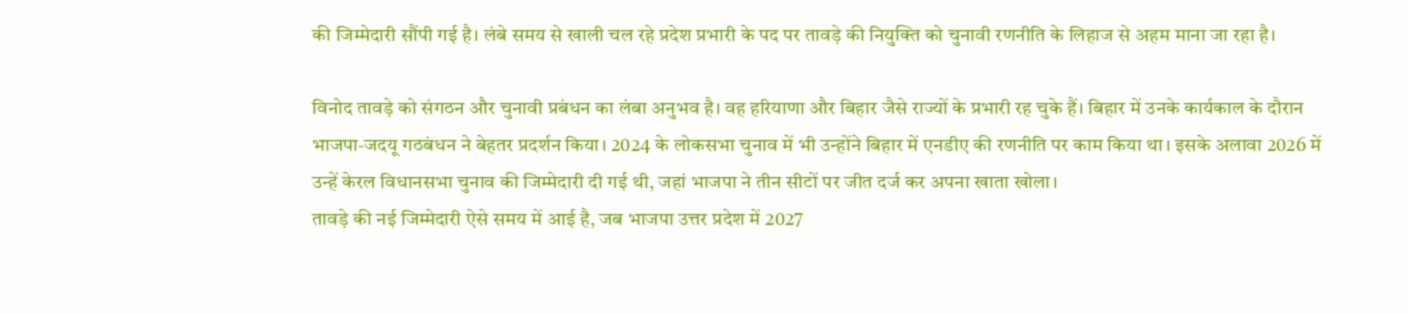की जिम्मेदारी सौंपी गई है। लंबे समय से खाली चल रहे प्रदेश प्रभारी के पद पर तावड़े की नियुक्ति को चुनावी रणनीति के लिहाज से अहम माना जा रहा है।

विनोद तावड़े को संगठन और चुनावी प्रबंधन का लंबा अनुभव है। वह हरियाणा और बिहार जैसे राज्यों के प्रभारी रह चुके हैं। बिहार में उनके कार्यकाल के दौरान भाजपा-जदयू गठबंधन ने बेहतर प्रदर्शन किया। 2024 के लोकसभा चुनाव में भी उन्होंने बिहार में एनडीए की रणनीति पर काम किया था। इसके अलावा 2026 में उन्हें केरल विधानसभा चुनाव की जिम्मेदारी दी गई थी, जहां भाजपा ने तीन सीटों पर जीत दर्ज कर अपना खाता खोला।
तावड़े की नई जिम्मेदारी ऐसे समय में आई है, जब भाजपा उत्तर प्रदेश में 2027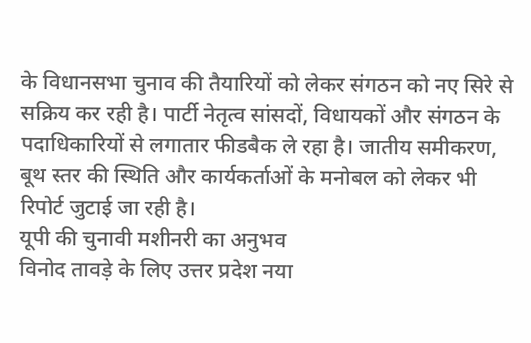के विधानसभा चुनाव की तैयारियों को लेकर संगठन को नए सिरे से सक्रिय कर रही है। पार्टी नेतृत्व सांसदों, विधायकों और संगठन के पदाधिकारियों से लगातार फीडबैक ले रहा है। जातीय समीकरण, बूथ स्तर की स्थिति और कार्यकर्ताओं के मनोबल को लेकर भी रिपोर्ट जुटाई जा रही है।
यूपी की चुनावी मशीनरी का अनुभव
विनोद तावड़े के लिए उत्तर प्रदेश नया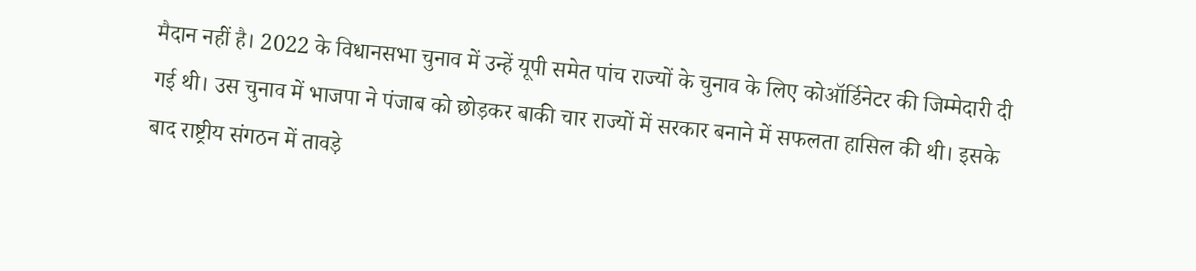मैदान नहीं है। 2022 के विधानसभा चुनाव में उन्हें यूपी समेत पांच राज्यों के चुनाव के लिए कोऑर्डिनेटर की जिम्मेदारी दी गई थी। उस चुनाव में भाजपा ने पंजाब को छोड़कर बाकी चार राज्यों में सरकार बनाने में सफलता हासिल की थी। इसके बाद राष्ट्रीय संगठन में तावड़े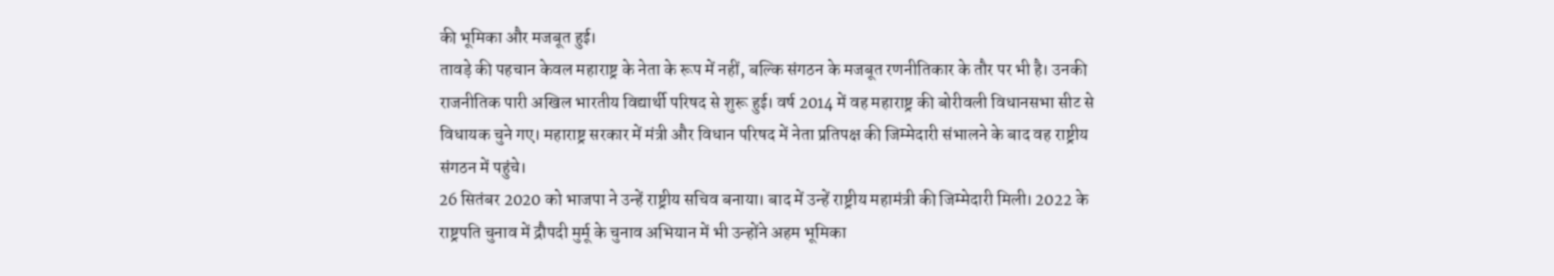की भूमिका और मजबूत हुई।
तावड़े की पहचान केवल महाराष्ट्र के नेता के रूप में नहीं, बल्कि संगठन के मजबूत रणनीतिकार के तौर पर भी है। उनकी राजनीतिक पारी अखिल भारतीय विद्यार्थी परिषद से शुरू हुई। वर्ष 2014 में वह महाराष्ट्र की बोरीवली विधानसभा सीट से विधायक चुने गए। महाराष्ट्र सरकार में मंत्री और विधान परिषद में नेता प्रतिपक्ष की जिम्मेदारी संभालने के बाद वह राष्ट्रीय संगठन में पहुंचे।
26 सितंबर 2020 को भाजपा ने उन्हें राष्ट्रीय सचिव बनाया। बाद में उन्हें राष्ट्रीय महामंत्री की जिम्मेदारी मिली। 2022 के राष्ट्रपति चुनाव में द्रौपदी मुर्मू के चुनाव अभियान में भी उन्होंने अहम भूमिका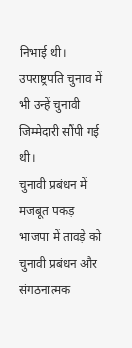निभाई थी। उपराष्ट्रपति चुनाव में भी उन्हें चुनावी जिम्मेदारी सौंपी गई थी।
चुनावी प्रबंधन में मजबूत पकड़
भाजपा में तावड़े को चुनावी प्रबंधन और संगठनात्मक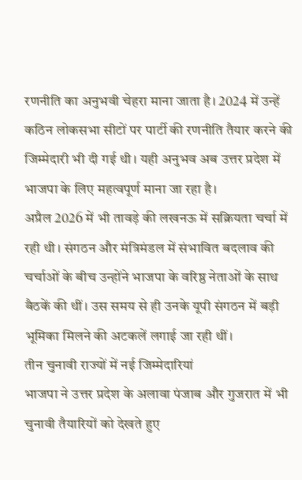रणनीति का अनुभवी चेहरा माना जाता है। 2024 में उन्हें कठिन लोकसभा सीटों पर पार्टी की रणनीति तैयार करने की जिम्मेदारी भी दी गई थी। यही अनुभव अब उत्तर प्रदेश में भाजपा के लिए महत्वपूर्ण माना जा रहा है।
अप्रैल 2026 में भी तावड़े की लखनऊ में सक्रियता चर्चा में रही थी। संगठन और मंत्रिमंडल में संभावित बदलाव की चर्चाओं के बीच उन्होंने भाजपा के वरिष्ठ नेताओं के साथ बैठकें की थीं। उस समय से ही उनके यूपी संगठन में बड़ी भूमिका मिलने की अटकलें लगाई जा रही थीं।
तीन चुनावी राज्यों में नई जिम्मेदारियां
भाजपा ने उत्तर प्रदेश के अलावा पंजाब और गुजरात में भी चुनावी तैयारियों को देखते हुए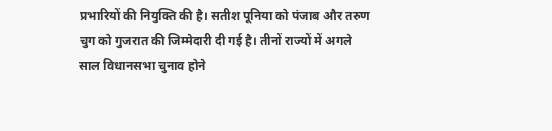प्रभारियों की नियुक्ति की है। सतीश पूनिया को पंजाब और तरुण चुग को गुजरात की जिम्मेदारी दी गई है। तीनों राज्यों में अगले साल विधानसभा चुनाव होने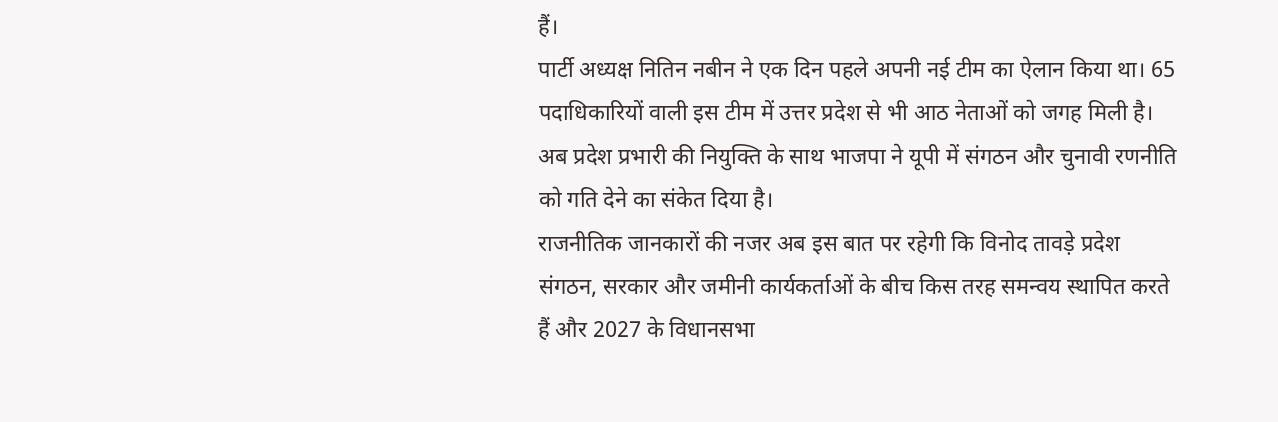हैं।
पार्टी अध्यक्ष नितिन नबीन ने एक दिन पहले अपनी नई टीम का ऐलान किया था। 65 पदाधिकारियों वाली इस टीम में उत्तर प्रदेश से भी आठ नेताओं को जगह मिली है। अब प्रदेश प्रभारी की नियुक्ति के साथ भाजपा ने यूपी में संगठन और चुनावी रणनीति को गति देने का संकेत दिया है।
राजनीतिक जानकारों की नजर अब इस बात पर रहेगी कि विनोद तावड़े प्रदेश संगठन, सरकार और जमीनी कार्यकर्ताओं के बीच किस तरह समन्वय स्थापित करते हैं और 2027 के विधानसभा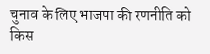चुनाव के लिए भाजपा की रणनीति को किस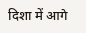दिशा में आगे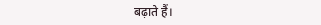बढ़ाते हैं।